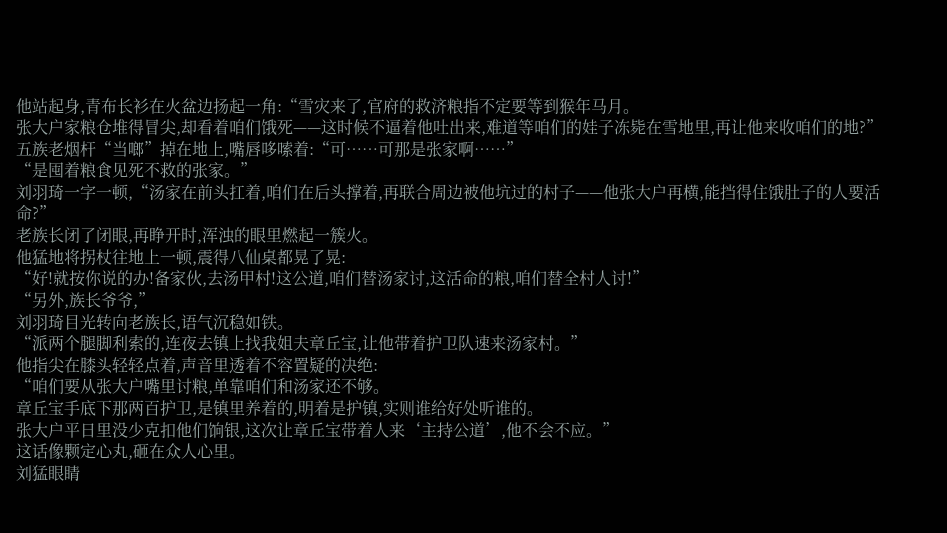他站起身,青布长衫在火盆边扬起一角:“雪灾来了,官府的救济粮指不定要等到猴年马月。
张大户家粮仓堆得冒尖,却看着咱们饿死——这时候不逼着他吐出来,难道等咱们的娃子冻毙在雪地里,再让他来收咱们的地?”
五族老烟杆“当啷”掉在地上,嘴唇哆嗦着:“可……可那是张家啊……”
“是囤着粮食见死不救的张家。”
刘羽琦一字一顿,“汤家在前头扛着,咱们在后头撑着,再联合周边被他坑过的村子——他张大户再横,能挡得住饿肚子的人要活命?”
老族长闭了闭眼,再睁开时,浑浊的眼里燃起一簇火。
他猛地将拐杖往地上一顿,震得八仙桌都晃了晃:
“好!就按你说的办!备家伙,去汤甲村!这公道,咱们替汤家讨,这活命的粮,咱们替全村人讨!”
“另外,族长爷爷,”
刘羽琦目光转向老族长,语气沉稳如铁。
“派两个腿脚利索的,连夜去镇上找我姐夫章丘宝,让他带着护卫队速来汤家村。”
他指尖在膝头轻轻点着,声音里透着不容置疑的决绝:
“咱们要从张大户嘴里讨粮,单靠咱们和汤家还不够。
章丘宝手底下那两百护卫,是镇里养着的,明着是护镇,实则谁给好处听谁的。
张大户平日里没少克扣他们饷银,这次让章丘宝带着人来‘主持公道’,他不会不应。”
这话像颗定心丸,砸在众人心里。
刘猛眼睛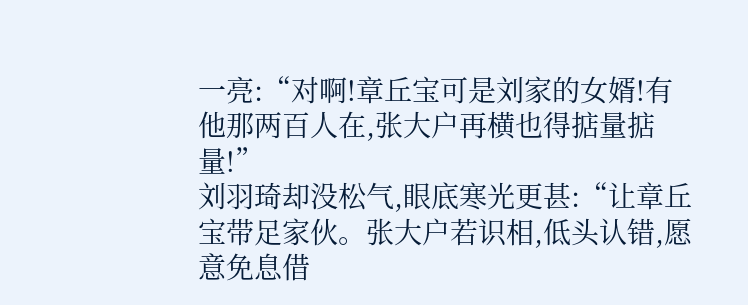一亮:“对啊!章丘宝可是刘家的女婿!有他那两百人在,张大户再横也得掂量掂量!”
刘羽琦却没松气,眼底寒光更甚:“让章丘宝带足家伙。张大户若识相,低头认错,愿意免息借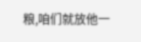粮,咱们就放他一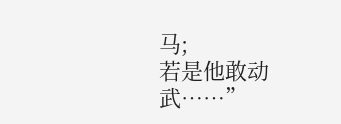马;
若是他敢动武……”